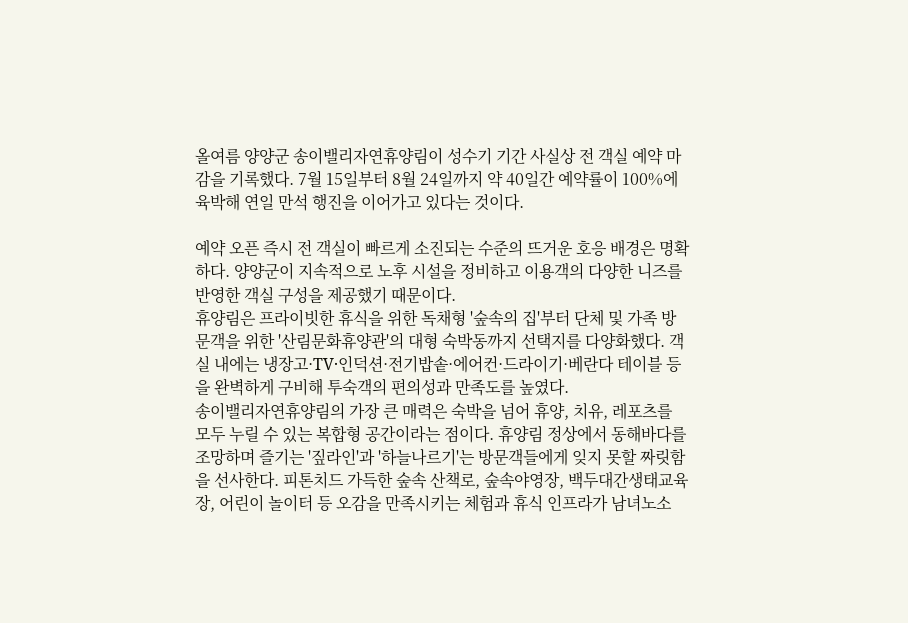올여름 양양군 송이밸리자연휴양림이 성수기 기간 사실상 전 객실 예약 마감을 기록했다. 7월 15일부터 8월 24일까지 약 40일간 예약률이 100%에 육박해 연일 만석 행진을 이어가고 있다는 것이다.

예약 오픈 즉시 전 객실이 빠르게 소진되는 수준의 뜨거운 호응 배경은 명확하다. 양양군이 지속적으로 노후 시설을 정비하고 이용객의 다양한 니즈를 반영한 객실 구성을 제공했기 때문이다.
휴양림은 프라이빗한 휴식을 위한 독채형 '숲속의 집'부터 단체 및 가족 방문객을 위한 '산림문화휴양관'의 대형 숙박동까지 선택지를 다양화했다. 객실 내에는 냉장고·TV·인덕션·전기밥솥·에어컨·드라이기·베란다 테이블 등을 완벽하게 구비해 투숙객의 편의성과 만족도를 높였다.
송이밸리자연휴양림의 가장 큰 매력은 숙박을 넘어 휴양, 치유, 레포츠를 모두 누릴 수 있는 복합형 공간이라는 점이다. 휴양림 정상에서 동해바다를 조망하며 즐기는 '짚라인'과 '하늘나르기'는 방문객들에게 잊지 못할 짜릿함을 선사한다. 피톤치드 가득한 숲속 산책로, 숲속야영장, 백두대간생태교육장, 어린이 놀이터 등 오감을 만족시키는 체험과 휴식 인프라가 남녀노소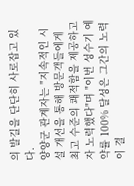의 발길을 단단히 사로잡고 있다.
양양군 관계자는 "지속적인 시설 개선을 통해 방문객들에게 최고 수준의 쾌적함을 제공하고자 노력했다"며 "이번 성수기 예약률 100% 달성은 그간의 노력이 결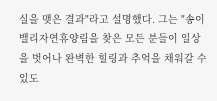실을 맺은 결과"라고 설명했다. 그는 "송이밸리자연휴양림을 찾은 모든 분들이 일상을 벗어나 완벽한 힐링과 추억을 채워갈 수 있도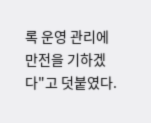록 운영 관리에 만전을 기하겠다"고 덧붙였다.